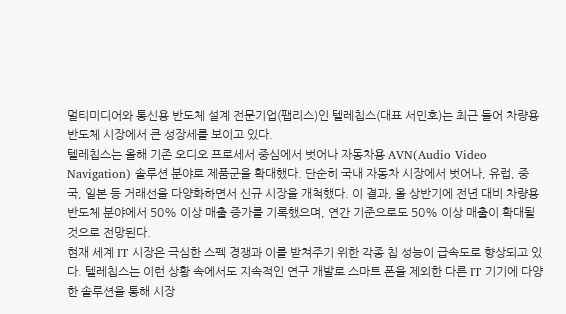멀티미디어와 통신용 반도체 설계 전문기업(팹리스)인 텔레칩스(대표 서민호)는 최근 들어 차량용 반도체 시장에서 큰 성장세를 보이고 있다.
텔레칩스는 올해 기존 오디오 프로세서 중심에서 벗어나 자동차용 AVN(Audio Video Navigation) 솔루션 분야로 제품군을 확대했다. 단순히 국내 자동차 시장에서 벗어나, 유럽, 중국, 일본 등 거래선을 다양화하면서 신규 시장을 개척했다. 이 결과, 올 상반기에 전년 대비 차량용 반도체 분야에서 50% 이상 매출 증가를 기록했으며, 연간 기준으로도 50% 이상 매출이 확대될 것으로 전망된다.
현재 세계 IT 시장은 극심한 스펙 경쟁과 이를 받쳐주기 위한 각종 칩 성능이 급속도로 향상되고 있다. 텔레칩스는 이런 상황 속에서도 지속적인 연구 개발로 스마트 폰을 제외한 다른 IT 기기에 다양한 솔루션을 통해 시장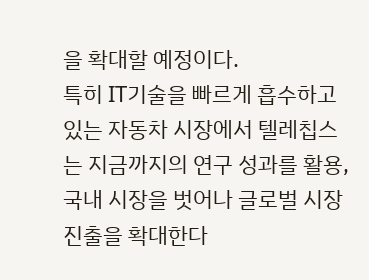을 확대할 예정이다.
특히 IT기술을 빠르게 흡수하고 있는 자동차 시장에서 텔레칩스는 지금까지의 연구 성과를 활용, 국내 시장을 벗어나 글로벌 시장 진출을 확대한다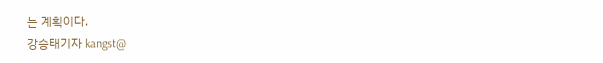는 계획이다.
강승태기자 kangst@